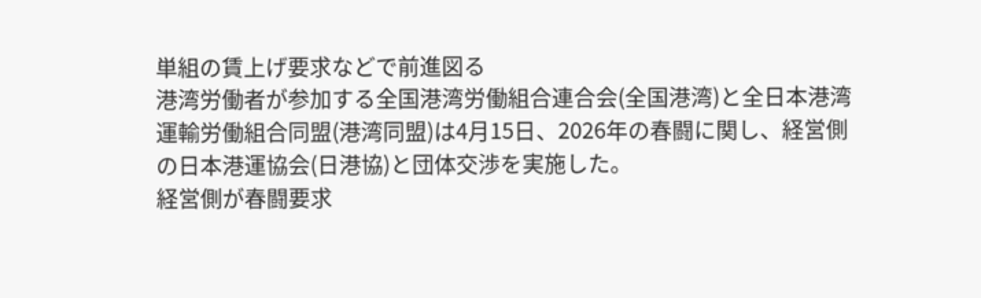単組の賃上げ要求などで前進図る
港湾労働者が参加する全国港湾労働組合連合会(全国港湾)と全日本港湾運輸労働組合同盟(港湾同盟)は4月15日、2026年の春闘に関し、経営側の日本港運協会(日港協)と団体交渉を実施した。
経営側が春闘要求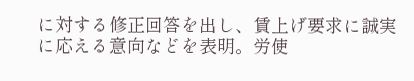に対する修正回答を出し、賃上げ要求に誠実に応える意向などを表明。労使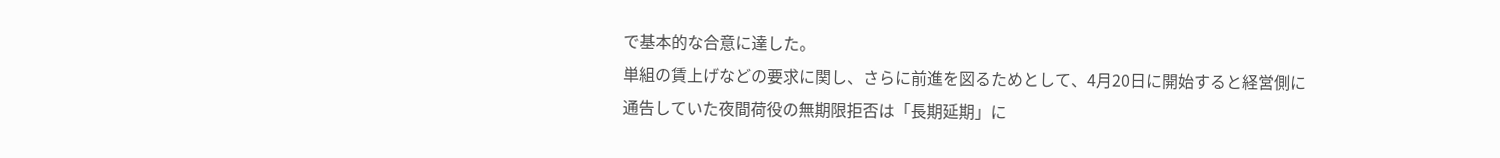で基本的な合意に達した。
単組の賃上げなどの要求に関し、さらに前進を図るためとして、4月20日に開始すると経営側に通告していた夜間荷役の無期限拒否は「長期延期」に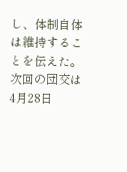し、体制自体は維持することを伝えた。
次回の団交は4月28日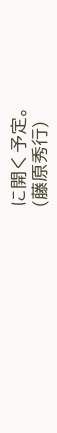に開く予定。
(藤原秀行)